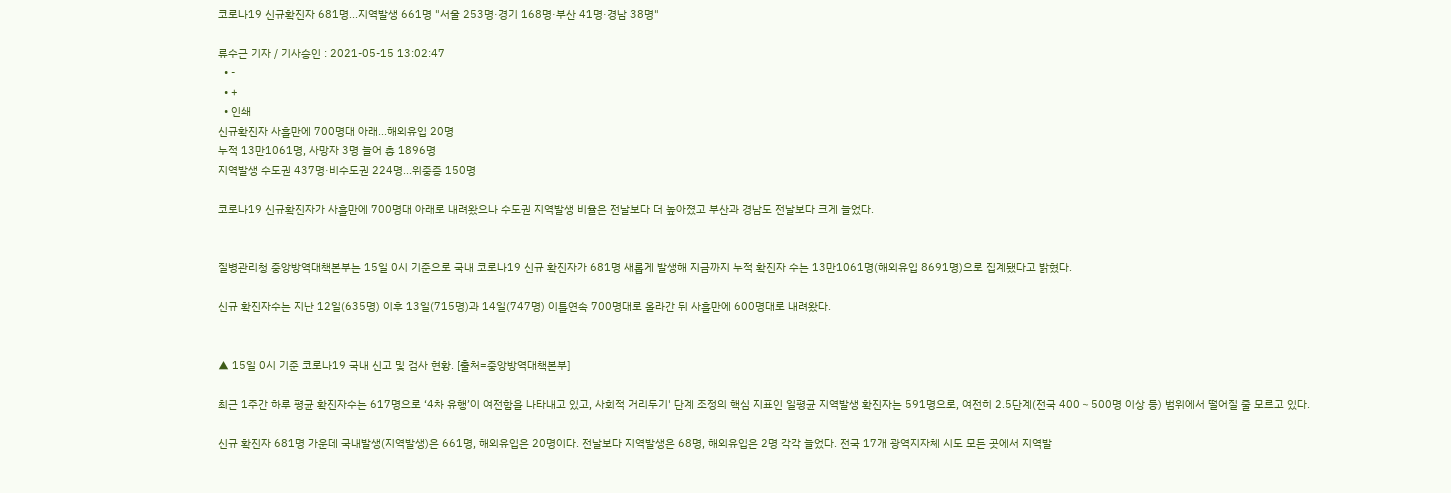코로나19 신규확진자 681명...지역발생 661명 "서울 253명·경기 168명·부산 41명·경남 38명"

류수근 기자 / 기사승인 : 2021-05-15 13:02:47
  • -
  • +
  • 인쇄
신규확진자 사흘만에 700명대 아래...해외유입 20명
누적 13만1061명, 사망자 3명 늘어 총 1896명
지역발생 수도권 437명·비수도권 224명...위중증 150명

코로나19 신규확진자가 사흘만에 700명대 아래로 내려왔으나 수도권 지역발생 비율은 전날보다 더 높아졌고 부산과 경남도 전날보다 크게 늘었다.


질병관리청 중앙방역대책본부는 15일 0시 기준으로 국내 코로나19 신규 확진자가 681명 새롭게 발생해 지금까지 누적 확진자 수는 13만1061명(해외유입 8691명)으로 집계됐다고 밝혔다.

신규 확진자수는 지난 12일(635명) 이후 13일(715명)과 14일(747명) 이틀연속 700명대로 올라간 뒤 사흘만에 600명대로 내려왔다.


▲ 15일 0시 기준 코로나19 국내 신고 및 검사 현황. [출처=중앙방역대책본부]

최근 1주간 하루 평균 확진자수는 617명으로 ‘4차 유행’이 여전함을 나타내고 있고, 사회적 거리두기' 단계 조정의 핵심 지표인 일평균 지역발생 확진자는 591명으로, 여전히 2.5단계(전국 400∼500명 이상 등) 범위에서 떨어질 줄 모르고 있다.

신규 확진자 681명 가운데 국내발생(지역발생)은 661명, 해외유입은 20명이다. 전날보다 지역발생은 68명, 해외유입은 2명 각각 늘었다. 전국 17개 광역지자체 시도 모든 곳에서 지역발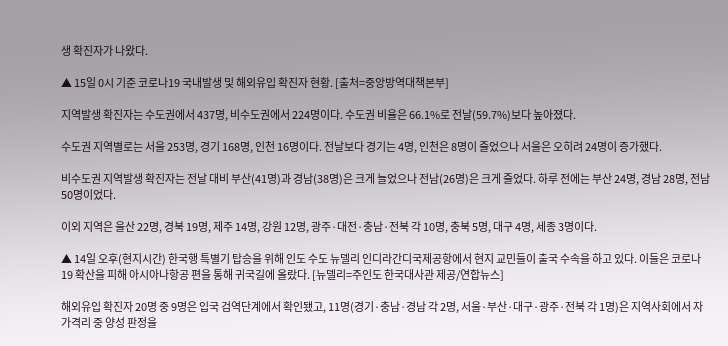생 확진자가 나왔다.

▲ 15일 0시 기준 코로나19 국내발생 및 해외유입 확진자 현황. [출처=중앙방역대책본부]

지역발생 확진자는 수도권에서 437명, 비수도권에서 224명이다. 수도권 비율은 66.1%로 전날(59.7%)보다 높아졌다.

수도권 지역별로는 서울 253명, 경기 168명, 인천 16명이다. 전날보다 경기는 4명, 인천은 8명이 줄었으나 서울은 오히려 24명이 증가했다.

비수도권 지역발생 확진자는 전날 대비 부산(41명)과 경남(38명)은 크게 늘었으나 전남(26명)은 크게 줄었다. 하루 전에는 부산 24명, 경남 28명, 전남 50명이었다.

이외 지역은 울산 22명, 경북 19명, 제주 14명, 강원 12명, 광주·대전·충남·전북 각 10명, 충북 5명, 대구 4명, 세종 3명이다.

▲ 14일 오후(현지시간) 한국행 특별기 탑승을 위해 인도 수도 뉴델리 인디라간디국제공항에서 현지 교민들이 출국 수속을 하고 있다. 이들은 코로나19 확산을 피해 아시아나항공 편을 통해 귀국길에 올랐다. [뉴델리=주인도 한국대사관 제공/연합뉴스]

해외유입 확진자 20명 중 9명은 입국 검역단계에서 확인됐고, 11명(경기·충남·경남 각 2명, 서울·부산·대구·광주·전북 각 1명)은 지역사회에서 자가격리 중 양성 판정을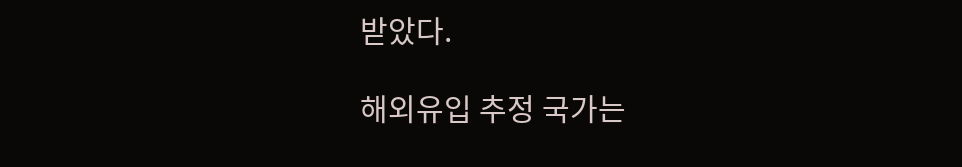받았다.

해외유입 추정 국가는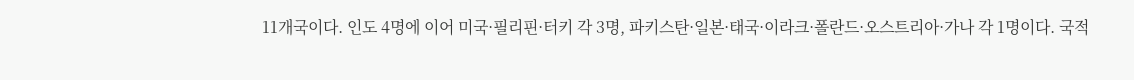11개국이다. 인도 4명에 이어 미국·필리핀·터키 각 3명, 파키스탄·일본·태국·이라크·폴란드·오스트리아·가나 각 1명이다. 국적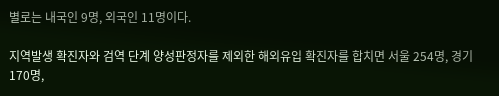별로는 내국인 9명, 외국인 11명이다.

지역발생 확진자와 검역 단계 양성판정자를 제외한 해외유입 확진자를 합치면 서울 254명, 경기 170명,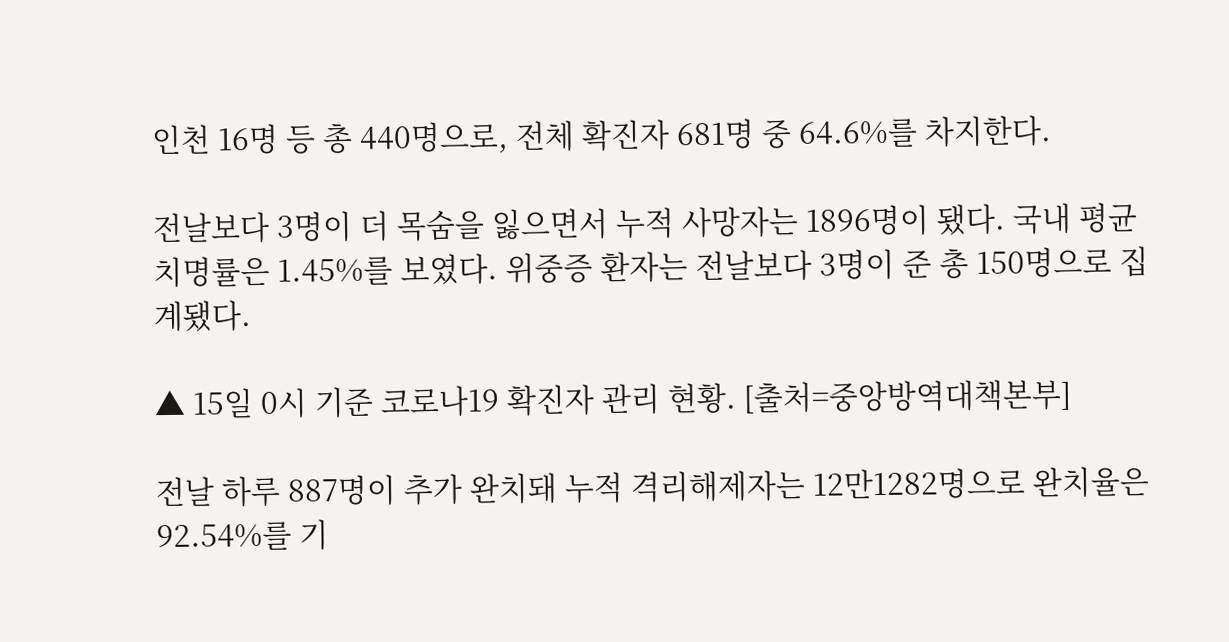인천 16명 등 총 440명으로, 전체 확진자 681명 중 64.6%를 차지한다.

전날보다 3명이 더 목숨을 잃으면서 누적 사망자는 1896명이 됐다. 국내 평균 치명률은 1.45%를 보였다. 위중증 환자는 전날보다 3명이 준 총 150명으로 집계됐다.

▲ 15일 0시 기준 코로나19 확진자 관리 현황. [출처=중앙방역대책본부]

전날 하루 887명이 추가 완치돼 누적 격리해제자는 12만1282명으로 완치율은 92.54%를 기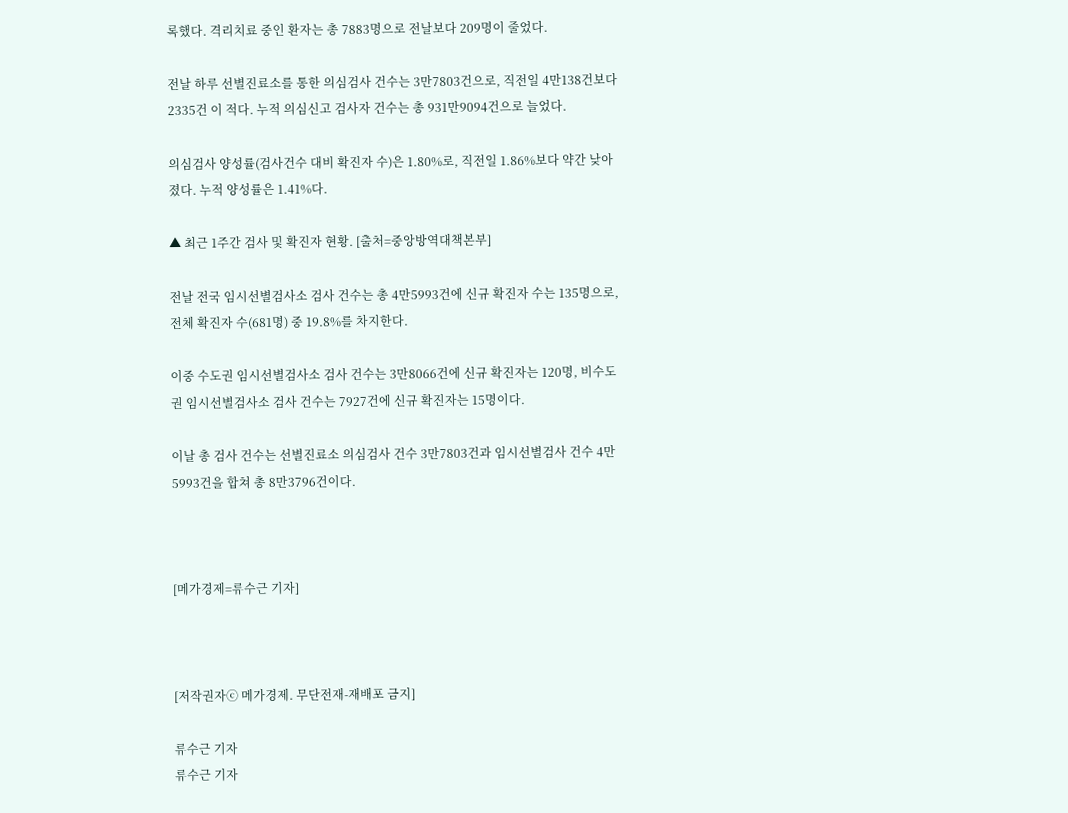록했다. 격리치료 중인 환자는 총 7883명으로 전날보다 209명이 줄었다.

전날 하루 선별진료소를 통한 의심검사 건수는 3만7803건으로, 직전일 4만138건보다 2335건 이 적다. 누적 의심신고 검사자 건수는 총 931만9094건으로 늘었다.

의심검사 양성률(검사건수 대비 확진자 수)은 1.80%로, 직전일 1.86%보다 약간 낮아졌다. 누적 양성률은 1.41%다.

▲ 최근 1주간 검사 및 확진자 현황. [출처=중앙방역대책본부]

전날 전국 임시선별검사소 검사 건수는 총 4만5993건에 신규 확진자 수는 135명으로, 전체 확진자 수(681명) 중 19.8%를 차지한다.

이중 수도권 임시선별검사소 검사 건수는 3만8066건에 신규 확진자는 120명, 비수도권 임시선별검사소 검사 건수는 7927건에 신규 확진자는 15명이다.

이날 총 검사 건수는 선별진료소 의심검사 건수 3만7803건과 임시선별검사 건수 4만5993건을 합쳐 총 8만3796건이다.



[메가경제=류수근 기자]



[저작권자ⓒ 메가경제. 무단전재-재배포 금지]

류수근 기자
류수근 기자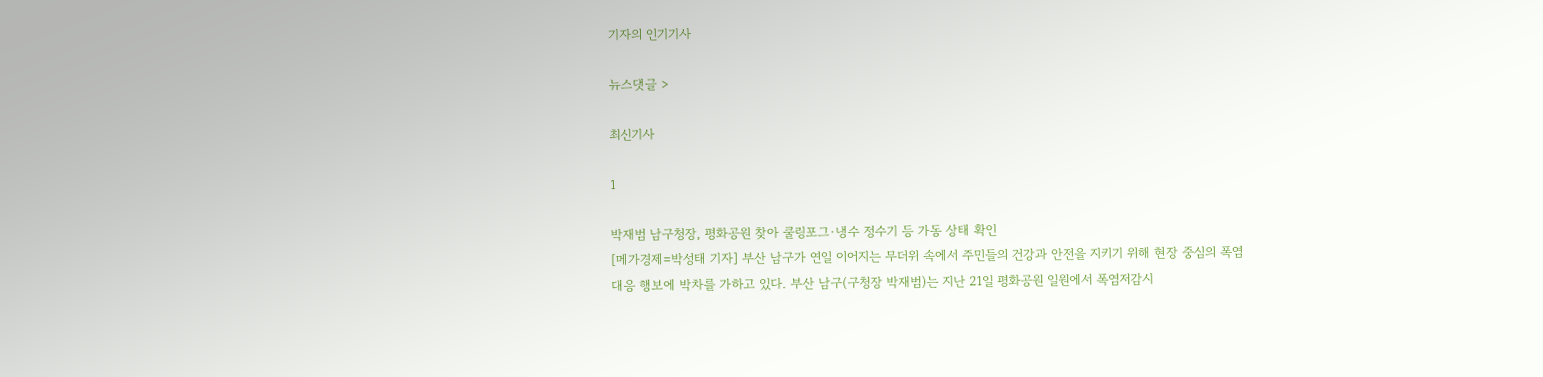기자의 인기기사

뉴스댓글 >

최신기사

1

박재범 남구청장, 평화공원 찾아 쿨링포그·냉수 정수기 등 가동 상태 확인
[메가경제=박성태 기자] 부산 남구가 연일 이어지는 무더위 속에서 주민들의 건강과 안전을 지키기 위해 현장 중심의 폭염 대응 행보에 박차를 가하고 있다. 부산 남구(구청장 박재범)는 지난 21일 평화공원 일원에서 폭염저감시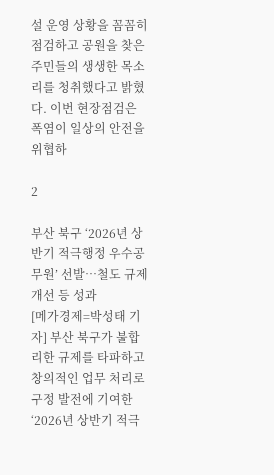설 운영 상황을 꼼꼼히 점검하고 공원을 찾은 주민들의 생생한 목소리를 청취했다고 밝혔다. 이번 현장점검은 폭염이 일상의 안전을 위협하

2

부산 북구 ‘2026년 상반기 적극행정 우수공무원’ 선발…철도 규제 개선 등 성과
[메가경제=박성태 기자] 부산 북구가 불합리한 규제를 타파하고 창의적인 업무 처리로 구정 발전에 기여한 ‘2026년 상반기 적극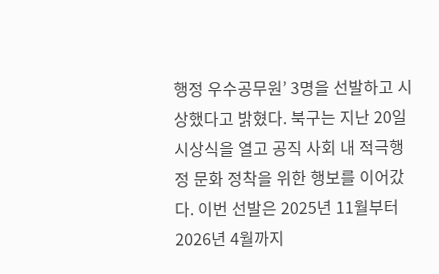행정 우수공무원’ 3명을 선발하고 시상했다고 밝혔다. 북구는 지난 20일 시상식을 열고 공직 사회 내 적극행정 문화 정착을 위한 행보를 이어갔다. 이번 선발은 2025년 11월부터 2026년 4월까지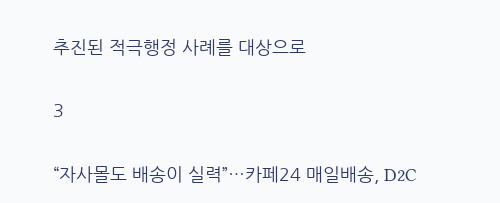추진된 적극행정 사례를 대상으로

3

“자사몰도 배송이 실력”…카페24 매일배송, D2C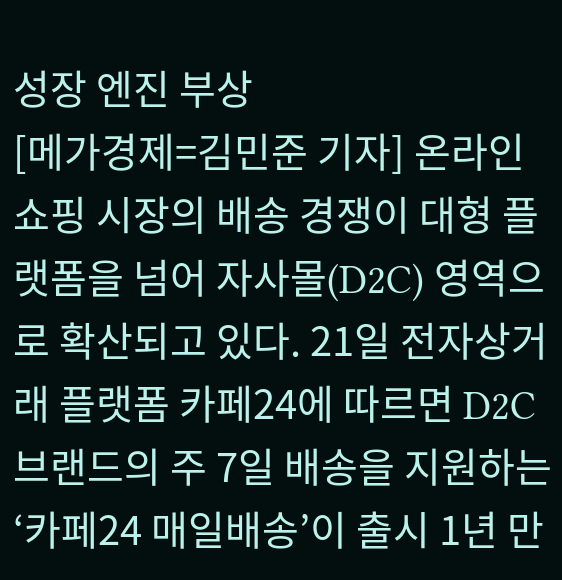성장 엔진 부상
[메가경제=김민준 기자] 온라인 쇼핑 시장의 배송 경쟁이 대형 플랫폼을 넘어 자사몰(D2C) 영역으로 확산되고 있다. 21일 전자상거래 플랫폼 카페24에 따르면 D2C 브랜드의 주 7일 배송을 지원하는 ‘카페24 매일배송’이 출시 1년 만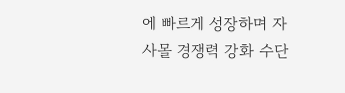에 빠르게 성장하며 자사몰 경쟁력 강화 수단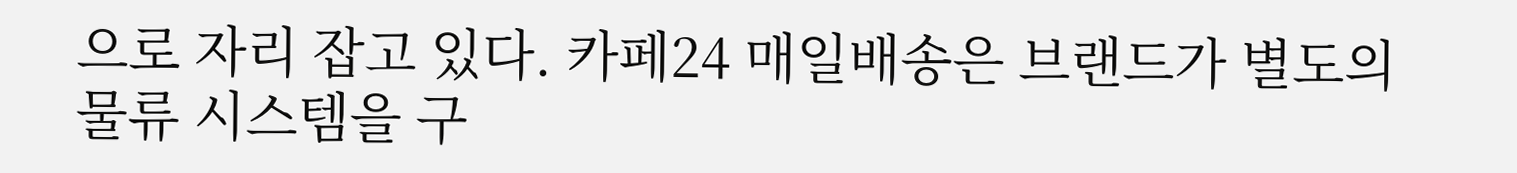으로 자리 잡고 있다. 카페24 매일배송은 브랜드가 별도의 물류 시스템을 구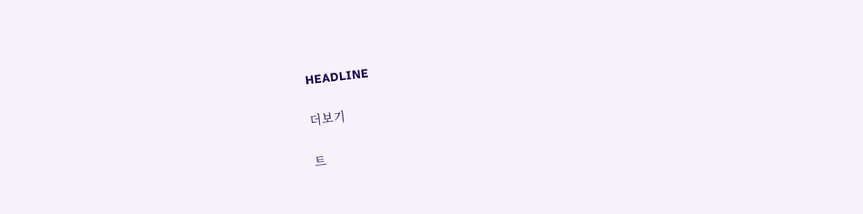HEADLINE

더보기

트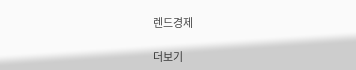렌드경제

더보기